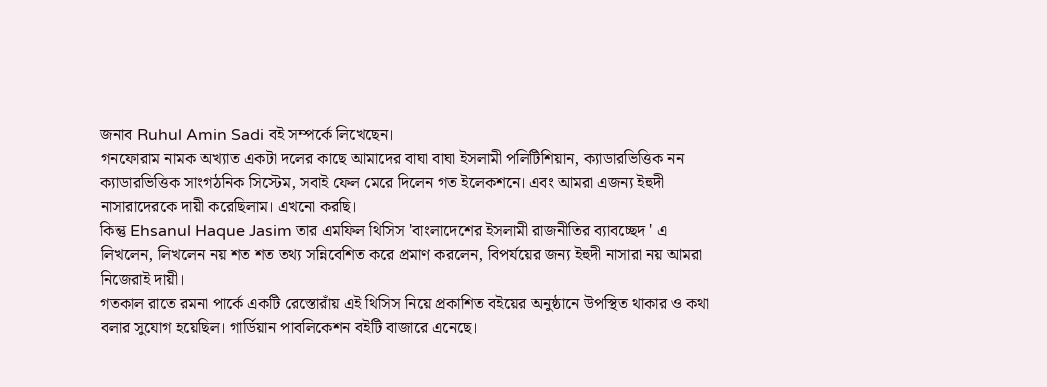জনাব Ruhul Amin Sadi বই সম্পর্কে লিখেছেন।
গনফোরাম নামক অখ্যাত একটা দলের কাছে আমাদের বাঘা বাঘা ইসলামী পলিটিশিয়ান, ক্যাডারভিত্তিক নন ক্যাডারভিত্তিক সাংগঠনিক সিস্টেম, সবাই ফেল মেরে দিলেন গত ইলেকশনে। এবং আমরা এজন্য ইহুদী নাসারাদেরকে দায়ী করেছিলাম। এখনো করছি।
কিন্তু Ehsanul Haque Jasim তার এমফিল থিসিস 'বাংলাদেশের ইসলামী রাজনীতির ব্যাবচ্ছেদ ' এ লিখলেন, লিখলেন নয় শত শত তথ্য সন্নিবেশিত করে প্রমাণ করলেন, বিপর্যয়ের জন্য ইহুদী নাসারা নয় আমরা নিজেরাই দায়ী।
গতকাল রাতে রমনা পার্কে একটি রেস্তোরাঁয় এই থিসিস নিয়ে প্রকাশিত বইয়ের অনুষ্ঠানে উপস্থিত থাকার ও কথা বলার সুযোগ হয়েছিল। গার্ডিয়ান পাবলিকেশন বইটি বাজারে এনেছে।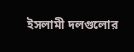ইসলামী দলগুলোর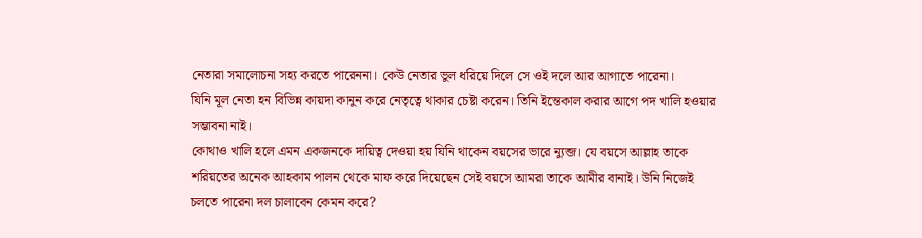নেতারা সমালোচনা সহ্য করতে পারেননা। কেউ নেতার ভুল ধরিয়ে দিলে সে ওই দলে আর আগাতে পারেনা।
যিনি মূল নেতা হন বিভিন্ন কায়দা কানুন করে নেতৃত্বে থাকার চেষ্টা করেন। তিনি ইন্তেকাল করার আগে পদ খালি হওয়ার সম্ভাবনা নাই।
কোথাও খালি হলে এমন একজনকে দায়িত্ব দেওয়া হয় যিনি থাকেন বয়সের ভারে ন্যুব্জ। যে বয়সে আল্লাহ তাকে শরিয়তের অনেক আহকাম পালন থেকে মাফ করে দিয়েছেন সেই বয়সে আমরা তাকে আমীর বানাই। উনি নিজেই চলতে পারেনা দল চালাবেন কেমন করে?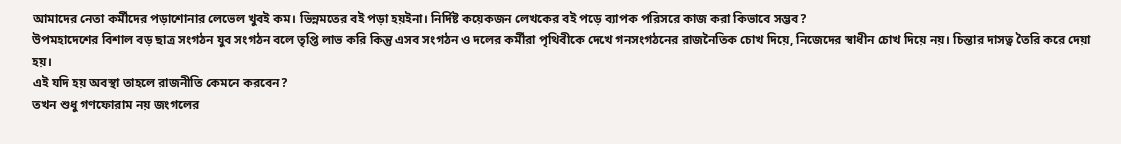আমাদের নেতা কর্মীদের পড়াশোনার লেভেল খুবই কম। ভিন্নমতের বই পড়া হয়ইনা। নির্দিষ্ট কয়েকজন লেখকের বই পড়ে ব্যাপক পরিসরে কাজ করা কিভাবে সম্ভব?
উপমহাদেশের বিশাল বড় ছাত্র সংগঠন যুব সংগঠন বলে তৃপ্তি লাভ করি কিন্তু এসব সংগঠন ও দলের কর্মীরা পৃথিবীকে দেখে গনসংগঠনের রাজনৈতিক চোখ দিয়ে, নিজেদের স্বাধীন চোখ দিয়ে নয়। চিন্তার দাসত্ব তৈরি করে দেয়া হয়।
এই যদি হয় অবস্থা তাহলে রাজনীতি কেমনে করবেন?
তখন শুধু গণফোরাম নয় জংগলের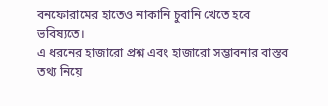বনফোরামের হাতেও নাকানি চুবানি খেতে হবে ভবিষ্যতে।
এ ধরনের হাজারো প্রশ্ন এবং হাজারো সম্ভাবনার বাস্তব তথ্য নিয়ে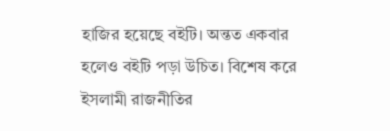হাজির হয়েছে বইটি। অন্তত একবার হলেও বইটি পড়া উচিত। বিশেষ করে ইসলামী রাজনীতির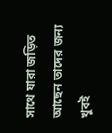সাথে যারা জড়িত আছেন তাদের জন্য খুবই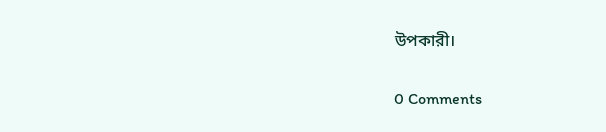উপকারী।

0 Comments